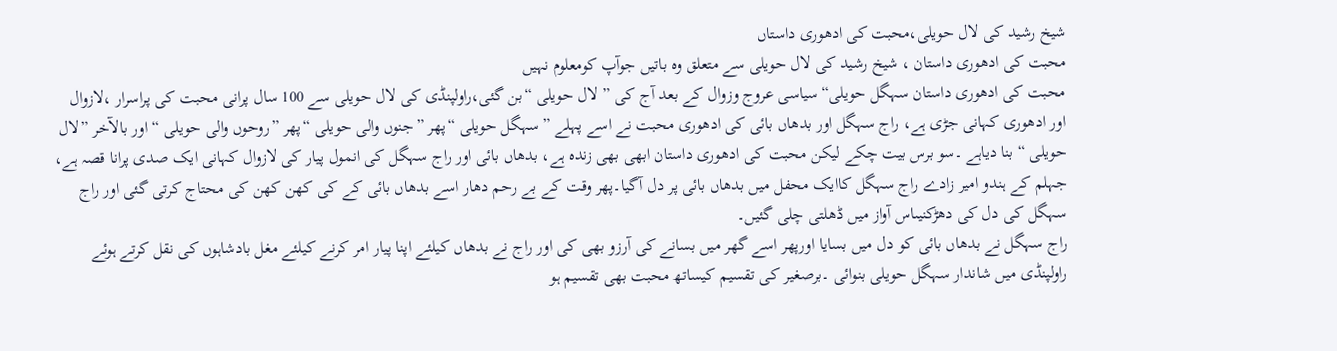شیخ رشید کی لال حویلی،محبت کی ادھوری داستاں
محبت کی ادھوری داستان ، شیخ رشید کی لال حویلی سے متعلق وہ باتیں جوآپ کومعلوم نہیں
محبت کی ادھوری داستان سہگل حویلی“سیاسی عروج وزوال کے بعد آج کی ” لال حویلی “بن گئی،راولپنڈی کی لال حویلی سے 100 سال پرانی محبت کی پراسرار ،لازوال اور ادھوری کہانی جڑی ہے، راج سہگل اور بدھاں بائی کی ادھوری محبت نے اسے پہلے ”سہگل حویلی “پھر ”جنوں والی حویلی “پھر ”روحوں والی حویلی “ اور بالآخر ”لال حویلی “ بنا دیاہے ۔سو برس بیت چکے لیکن محبت کی ادھوری داستان ابھی بھی زندہ ہے، بدھاں بائی اور راج سہگل کی انمول پیار کی لازوال کہانی ایک صدی پرانا قصہ ہے، جہلم کے ہندو امیر زادے راج سہگل کاایک محفل میں بدھاں بائی پر دل آگیا۔پھر وقت کے بے رحم دھار اسے بدھاں بائی کے کی کھن کھن کی محتاج کرتی گئی اور راج سہگل کی دل کی دھڑکنیںاس آواز میں ڈھلتی چلی گئیں۔
راج سہگل نے بدھاں بائی کو دل میں بسایا اورپھر اسے گھر میں بسانے کی آرزو بھی کی اور راج نے بدھاں کیلئے اپنا پیار امر کرنے کیلئے مغل بادشاہوں کی نقل کرتے ہوئے راولپنڈی میں شاندار سہگل حویلی بنوائی ۔برصغیر کی تقسیم کیساتھ محبت بھی تقسیم ہو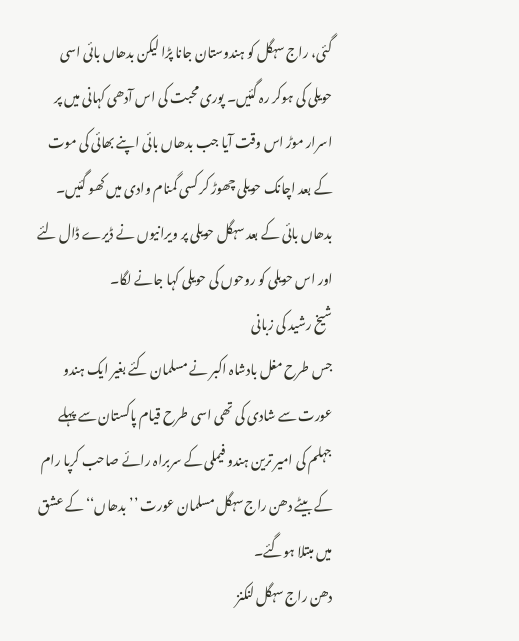گئی، راج سہگل کو ہندوستان جانا پڑا لیکن بدھاں بائی اسی حویلی کی ہوکر رہ گئیں۔ پوری محبت کی اس آدھی کہانی میں پر اسرار موڑ اس وقت آیا جب بدھاں بائی اپنے بھائی کی موت کے بعد اچانک حویلی چھوڑ کر کسی گمنام وادی میں کھو گئیں۔ بدھاں بائی کے بعد سہگل حویلی پر ویرانیوں نے ڈیرے ڈال لئے اور اس حویلی کو روحوں کی حویلی کہا جانے لگا۔
شیخ رشید کی زبانی
جس طرح مغل بادشاہ اکبر نے مسلمان کئے بغیر ایک ہندو عورت سے شادی کی تھی اسی طرح قیام پاکستان سے پہلے جہلم کی امیر ترین ہندو فیملی کے سربراہ رائے صاحب کرپا رام کے بیٹے دھن راج سہگل مسلمان عورت ’’بدھاں‘‘ کے عشق میں مبتلا ہوگئے۔
دھن راج سہگل لنکنز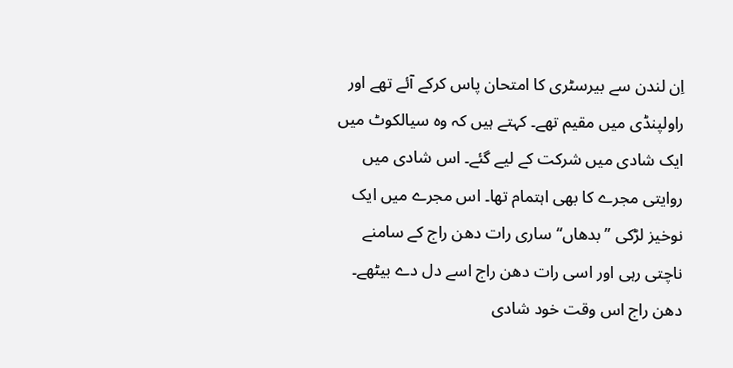اِن لندن سے بیرسٹری کا امتحان پاس کرکے آئے تھے اور راولپنڈی میں مقیم تھے۔ کہتے ہیں کہ وہ سیالکوٹ میں ایک شادی میں شرکت کے لیے گئے۔ اس شادی میں روایتی مجرے کا بھی اہتمام تھا۔ اس مجرے میں ایک نوخیز لڑکی ’’بدھاں‘‘ ساری رات دھن راج کے سامنے ناچتی رہی اور اسی رات دھن راج اسے دل دے بیٹھے۔ دھن راج اس وقت خود شادی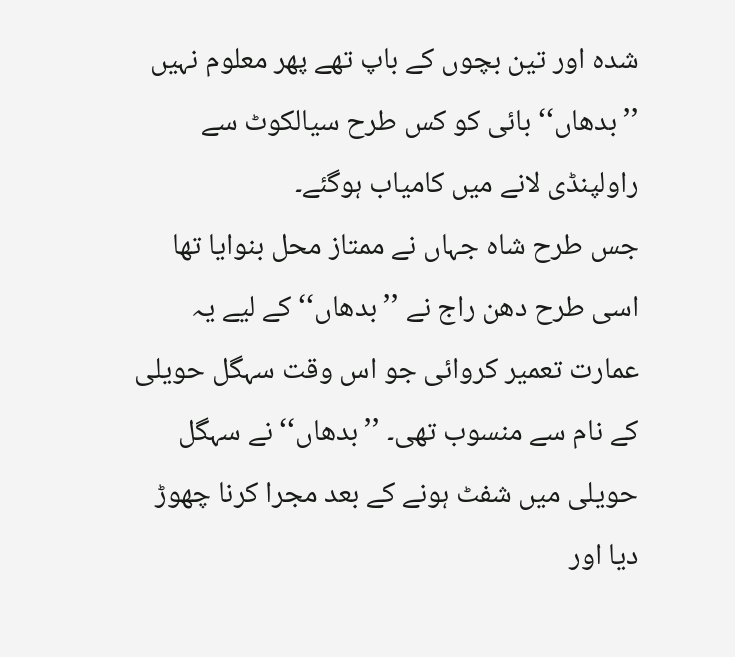شدہ اور تین بچوں کے باپ تھے پھر معلوم نہیں ’’بدھاں‘‘ بائی کو کس طرح سیالکوٹ سے راولپنڈی لانے میں کامیاب ہوگئے۔
جس طرح شاہ جہاں نے ممتاز محل بنوایا تھا اسی طرح دھن راج نے ’’بدھاں‘‘ کے لیے یہ عمارت تعمیر کروائی جو اس وقت سہگل حویلی کے نام سے منسوب تھی۔ ’’بدھاں‘‘ نے سہگل حویلی میں شفٹ ہونے کے بعد مجرا کرنا چھوڑ دیا اور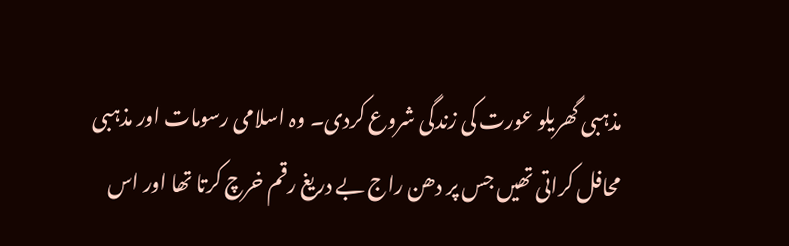مذہبی گھریلو عورت کی زندگی شروع کردی۔ وہ اسلامی رسومات اور مذہبی محافل کراتی تھیں جس پر دھن راج بے دریغ رقم خرچ کرتا تھا اور اس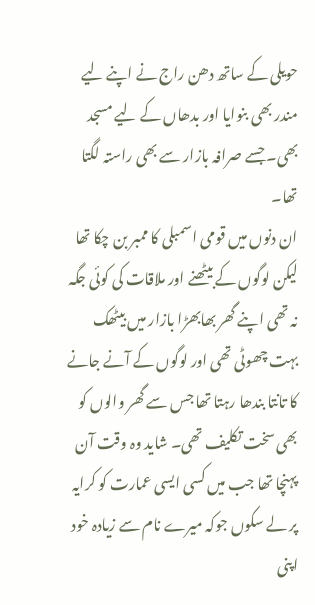حویلی کے ساتھ دھن راج نے اپنے لیے مندر بھی بنوایا اور بدھاں کے لیے مسجد بھی۔ جسے صرافہ بازار سے بھی راستہ لگتا تھا۔
ان دنوں میں قومی اسمبلی کا ممبر بن چکا تھا لیکن لوگوں کے بیٹھنے اور ملاقات کی کوئی جگہ نہ تھی اپنے گھر بھابھڑا بازار میں بیٹھک بہت چھوٹی تھی اور لوگوں کے آنے جانے کا تانتا بندھا رہتا تھا جس سے گھر والوں کو بھی سخت تکلیف تھی۔ شاید وہ وقت آن پہنچا تھا جب میں کسی ایسی عمارت کو کرایہ پر لے سکوں جوکہ میرے نام سے زیادہ خود اپنی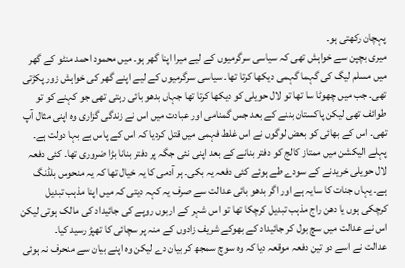پہچان رکھتی ہو۔
میری بچپن سے خواہش تھی کہ سیاسی سرگرمیوں کے لیے میرا اپنا گھر ہو۔ میں محمود احمد منٹو کے گھر میں مسلم لیگ کی گہما گہمی دیکھا کرتا تھا۔ سیاسی سرگرمیوں کے لیے اپنے گھر کی خواہش زور پکڑتی تھی۔ جب میں چھوٹا سا تھا تو لال حویلی کو دیکھا کرتا تھا جہاں بدھو بائی رہتی تھی جو کہنے کو تو طوائف تھی لیکن پاکستان بننے کے بعد جس گمنامی اور عبادت میں اس نے زندگی گزاری وہ اپنی مثال آپ تھی۔ اس کے بھائی کو بعض لوگوں نے اس غلط فہمی میں قتل کردیا کہ اس کے پاس بے بہا دولت ہے۔
پہلے الیکشن میں ممتاز کالج کو دفتر بنانے کے بعد اپنی نئی جگہ پر دفتر بنانا بڑا ضروری تھا۔ کئی دفعہ لال حویلی خریدنے کے سودے طے ہوئے کئی دفعہ یہ بکی۔ ہر آدمی کا یہ خیال تھا کہ یہ منحوس بلڈنگ ہے۔ یہاں جنات کا سایہ ہے اور اگر بدھو بائی عدالت سے صرف یہ کہہ دیتی کہ میں اپنا مذہب تبدیل کرچکی ہوں یا دھن راج مذہب تبدیل کرچکا تھا تو اس شہر کے اربوں روپے کی جائیداد کی مالک ہوتی لیکن اس نے عدالت میں سچ بول کر جائیداد کے بھوکے شریف زادوں کے منہ پر سچائی کا تھپڑ رسید کیا۔
عدالت نے اسے دو تین دفعہ موقعہ دیا کہ وہ سوچ سمجھ کر بیان دے لیکن وہ اپنے بیان سے منحرف نہ ہوئی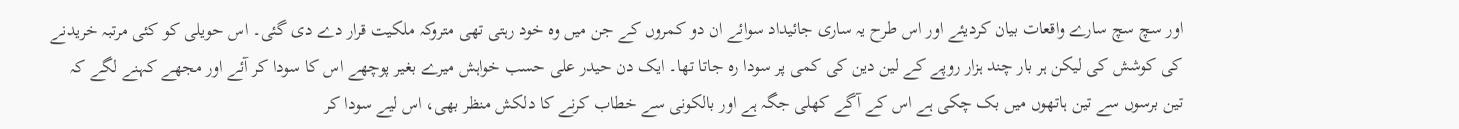اور سچ سچ سارے واقعات بیان کردیئے اور اس طرح یہ ساری جائیداد سوائے ان دو کمروں کے جن میں وہ خود رہتی تھی متروکہ ملکیت قرار دے دی گئی۔ اس حویلی کو کئی مرتبہ خریدنے کی کوشش کی لیکن ہر بار چند ہزار روپے کے لین دین کی کمی پر سودا رہ جاتا تھا۔ ایک دن حیدر علی حسب خواہش میرے بغیر پوچھے اس کا سودا کر آئے اور مجھے کہنے لگے کہ تین برسوں سے تین ہاتھوں میں بک چکی ہے اس کے آگے کھلی جگہ ہے اور بالکونی سے خطاب کرنے کا دلکش منظر بھی، اس لیے سودا کر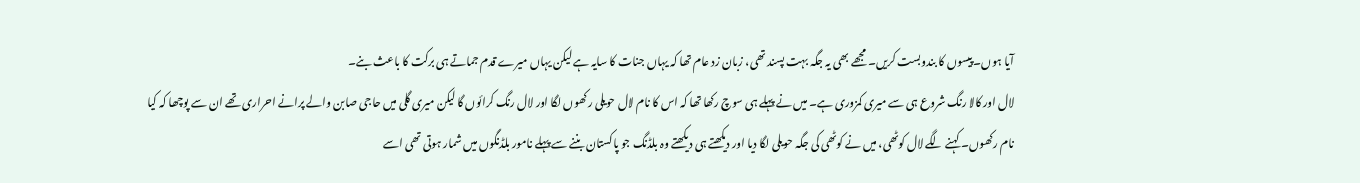آیا ہوں۔ پیسوں کا بندوبست کریں۔ مجھے بھی یہ جگہ بہت پسند تھی، زبان زد عام تھا کہ یہاں جنات کا سایہ ہے لیکن یہاں میرے قدم جماتے ہی برکت کا باعث بنے۔
لال اور کالا رنگ شروع ہی سے میری کمزوری ہے۔ میں نے پہلے ہی سوچ رکھا تھا کہ اس کا نام لال حویلی رکھوں لگا اور لال رنگ کرائوں گا لیکن میری گلی میں حاجی صابن والے پرانے احراری تھے ان سے پوچھا کہ کیا نام رکھوں۔ کہنے لگے لال کوٹھی، میں نے کوٹھی کی جگہ حویلی لگا دیا اور دیکھتے ہی دیکھتے وہ بلڈنگ جو پاکستان بننے سے پہلے نامور بلڈنگوں میں شمار ہوتی تھی اسے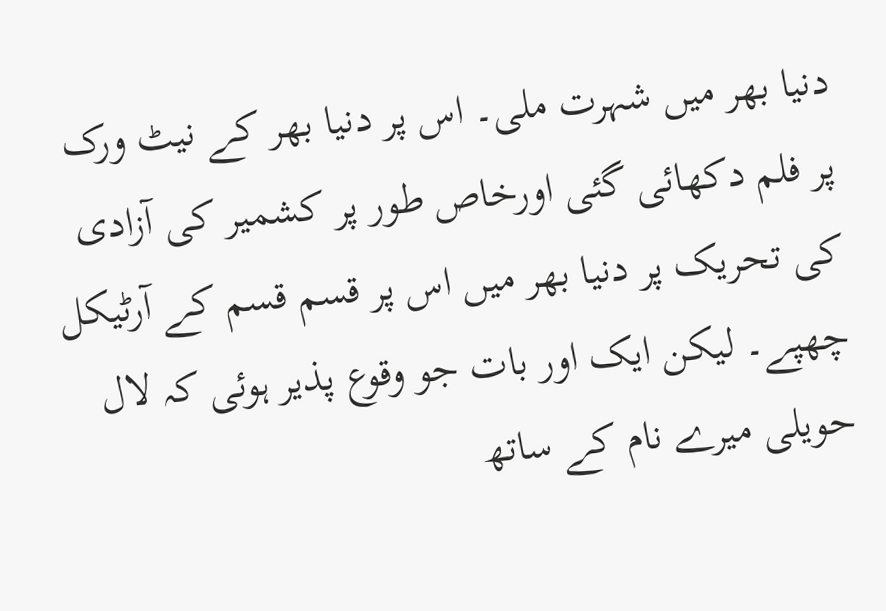دنیا بھر میں شہرت ملی۔ اس پر دنیا بھر کے نیٹ ورک پر فلم دکھائی گئی اورخاص طور پر کشمیر کی آزادی کی تحریک پر دنیا بھر میں اس پر قسم قسم کے آرٹیکل چھپے۔ لیکن ایک اور بات جو وقوع پذیر ہوئی کہ لال حویلی میرے نام کے ساتھ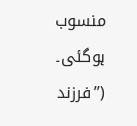منسوب ہوگئی۔
(’’فرزند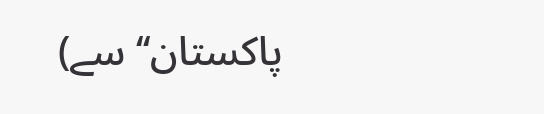پاکستان‘‘ سے)